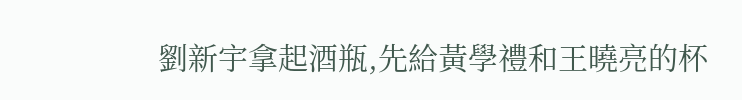劉新宇拿起酒瓶,先給黃學禮和王曉亮的杯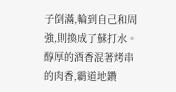子倒滿,輪到自己和周強,則換成了蘇打水。
醇厚的酒香混著烤串的肉香,霸道地鑽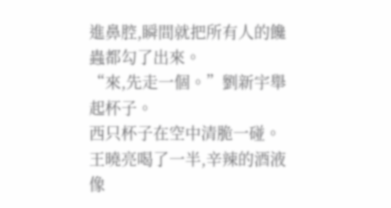進鼻腔,瞬間就把所有人的饞蟲都勾了出來。
“來,先走一個。”劉新宇舉起杯子。
西只杯子在空中清脆一碰。
王曉亮喝了一半,辛辣的酒液像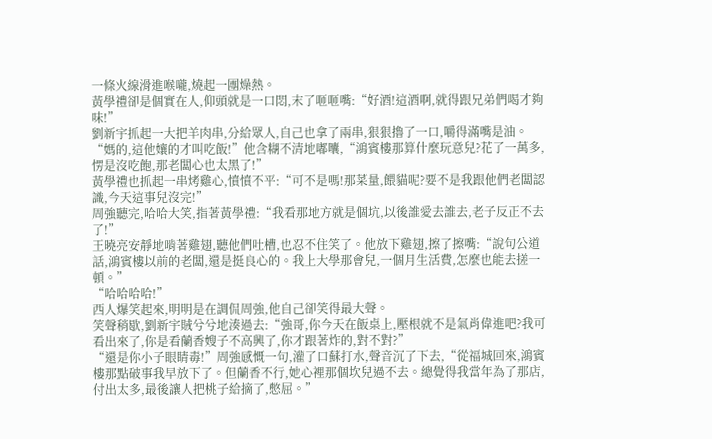一條火線滑進喉嚨,燒起一團燥熱。
黃學禮卻是個實在人,仰頭就是一口悶,末了咂咂嘴:“好酒!這酒啊,就得跟兄弟們喝才夠味!”
劉新宇抓起一大把羊肉串,分給眾人,自己也拿了兩串,狠狠擼了一口,嚼得滿嘴是油。
“媽的,這他孃的才叫吃飯!”他含糊不清地嘟囔,“鴻賓樓那算什麼玩意兒?花了一萬多,愣是沒吃飽,那老闆心也太黑了!”
黃學禮也抓起一串烤雞心,憤憤不平:“可不是嗎!那菜量,餵貓呢?要不是我跟他們老闆認識,今天這事兒沒完!”
周強聽完,哈哈大笑,指著黃學禮:“我看那地方就是個坑,以後誰愛去誰去,老子反正不去了!”
王曉亮安靜地啃著雞翅,聽他們吐槽,也忍不住笑了。他放下雞翅,擦了擦嘴:“說句公道話,鴻賓樓以前的老闆,還是挺良心的。我上大學那會兒,一個月生活費,怎麼也能去搓一頓。”
“哈哈哈哈!”
西人爆笑起來,明明是在調侃周強,他自己卻笑得最大聲。
笑聲稍歇,劉新宇賊兮兮地湊過去:“強哥,你今天在飯桌上,壓根就不是氣肖偉進吧?我可看出來了,你是看蘭香嫂子不高興了,你才跟著炸的,對不對?”
“還是你小子眼睛毒!”周強感慨一句,灌了口蘇打水,聲音沉了下去,“從福城回來,鴻賓樓那點破事我早放下了。但蘭香不行,她心裡那個坎兒過不去。總覺得我當年為了那店,付出太多,最後讓人把桃子給摘了,憋屈。”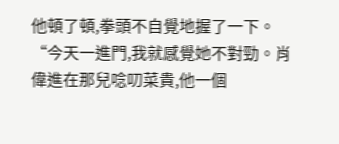他頓了頓,拳頭不自覺地握了一下。
“今天一進門,我就感覺她不對勁。肖偉進在那兒唸叨菜貴,他一個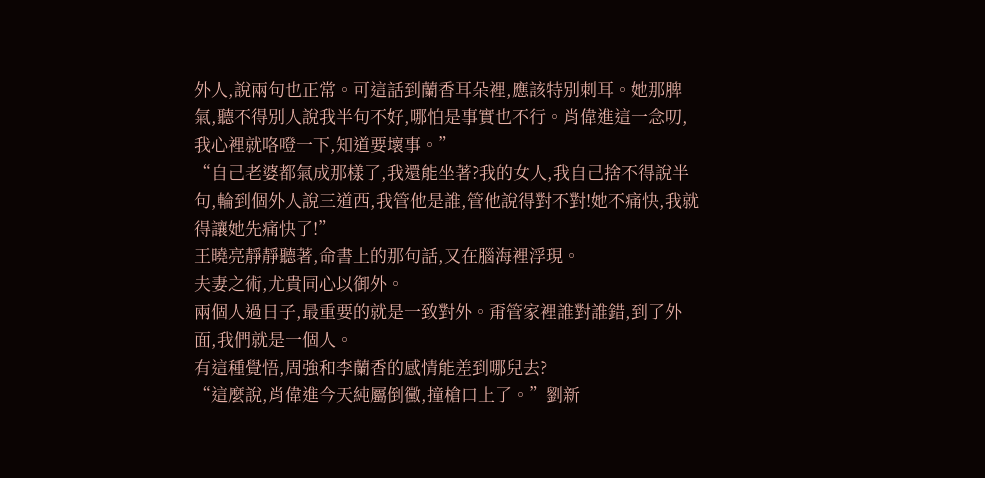外人,說兩句也正常。可這話到蘭香耳朵裡,應該特別刺耳。她那脾氣,聽不得別人說我半句不好,哪怕是事實也不行。肖偉進這一念叨,我心裡就咯噔一下,知道要壞事。”
“自己老婆都氣成那樣了,我還能坐著?我的女人,我自己捨不得說半句,輪到個外人說三道西,我管他是誰,管他說得對不對!她不痛快,我就得讓她先痛快了!”
王曉亮靜靜聽著,命書上的那句話,又在腦海裡浮現。
夫妻之術,尤貴同心以御外。
兩個人過日子,最重要的就是一致對外。甭管家裡誰對誰錯,到了外面,我們就是一個人。
有這種覺悟,周強和李蘭香的感情能差到哪兒去?
“這麼說,肖偉進今天純屬倒黴,撞槍口上了。”劉新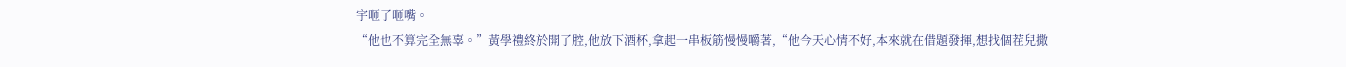宇咂了咂嘴。
“他也不算完全無辜。”黃學禮終於開了腔,他放下酒杯,拿起一串板筋慢慢嚼著,“他今天心情不好,本來就在借題發揮,想找個茬兒撒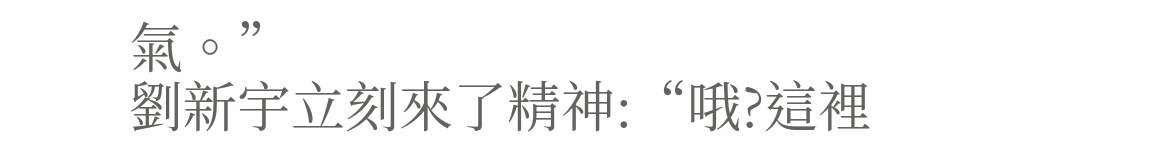氣。”
劉新宇立刻來了精神:“哦?這裡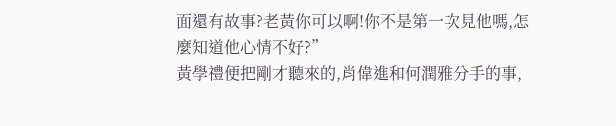面還有故事?老黃你可以啊!你不是第一次見他嗎,怎麼知道他心情不好?”
黃學禮便把剛才聽來的,肖偉進和何潤雅分手的事,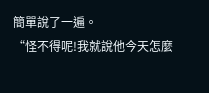簡單說了一遍。
“怪不得呢!我就說他今天怎麼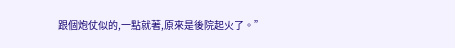跟個炮仗似的,一點就著,原來是後院起火了。”